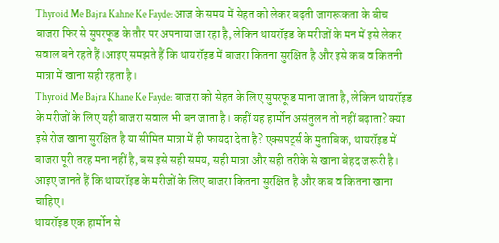Thyroid Me Bajra Kahne Ke Fayde: आज के समय में सेहत को लेकर बढ़ती जागरूकता के बीच बाजरा फिर से सुपरफूड के तौर पर अपनाया जा रहा है, लेकिन थायरॉइड के मरीजों के मन में इसे लेकर सवाल बने रहते हैं।आइए समझते हैं कि थायरॉइड में बाजरा कितना सुरक्षित है और इसे कब व कितनी मात्रा में खाना सही रहता है।
Thyroid Me Bajra Khane Ke Fayde: बाजरा को सेहत के लिए सुपरफूड माना जाता है, लेकिन थायरॉइड के मरीजों के लिए यही बाजरा सवाल भी बन जाता है। कहीं यह हार्मोन असंतुलन तो नहीं बढ़ाता? क्या इसे रोज खाना सुरक्षित है या सीमित मात्रा में ही फायदा देता है? एक्सपर्ट्स के मुताबिक, थायरॉइड में बाजरा पूरी तरह मना नहीं है, बस इसे सही समय, सही मात्रा और सही तरीके से खाना बेहद जरूरी है। आइए जानते हैं कि थायरॉइड के मरीजों के लिए बाजरा कितना सुरक्षित है और कब व कितना खाना चाहिए।
थायरॉइड एक हार्मोन से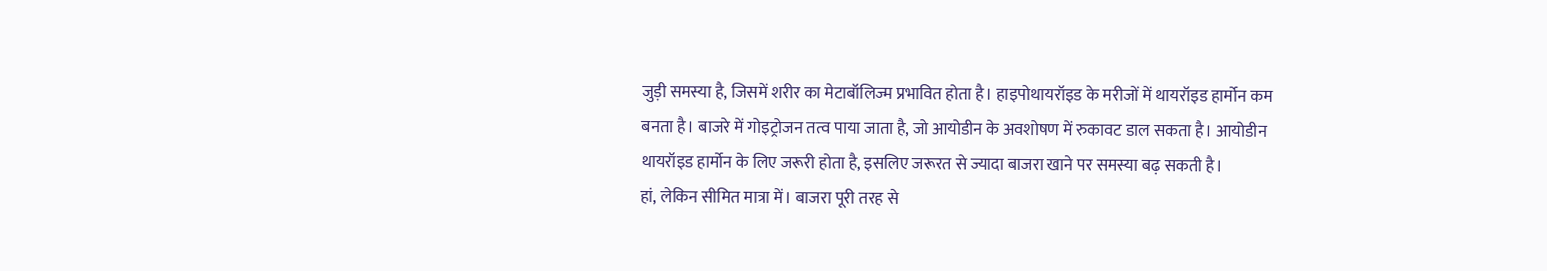जुड़ी समस्या है, जिसमें शरीर का मेटाबॉलिज्म प्रभावित होता है। हाइपोथायरॉइड के मरीजों में थायरॉइड हार्मोन कम बनता है। बाजरे में गोइट्रोजन तत्व पाया जाता है, जो आयोडीन के अवशोषण में रुकावट डाल सकता है। आयोडीन थायरॉइड हार्मोन के लिए जरूरी होता है, इसलिए जरूरत से ज्यादा बाजरा खाने पर समस्या बढ़ सकती है।
हां, लेकिन सीमित मात्रा में। बाजरा पूरी तरह से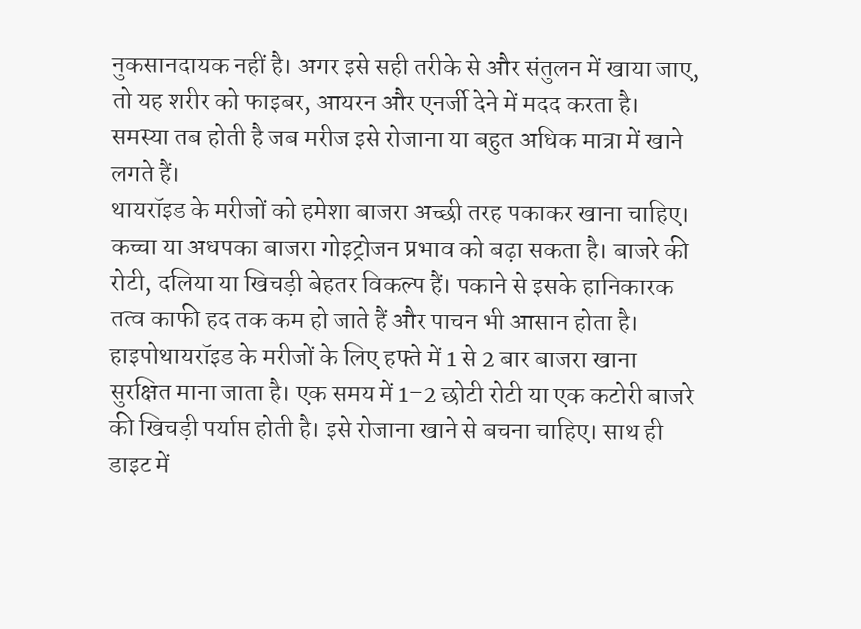नुकसानदायक नहीं है। अगर इसे सही तरीके से और संतुलन में खाया जाए, तो यह शरीर को फाइबर, आयरन और एनर्जी देने में मदद करता है। समस्या तब होती है जब मरीज इसे रोजाना या बहुत अधिक मात्रा में खाने लगते हैं।
थायरॉइड के मरीजों को हमेशा बाजरा अच्छी तरह पकाकर खाना चाहिए। कच्चा या अधपका बाजरा गोइट्रोजन प्रभाव को बढ़ा सकता है। बाजरे की रोटी, दलिया या खिचड़ी बेहतर विकल्प हैं। पकाने से इसके हानिकारक तत्व काफी हद तक कम हो जाते हैं और पाचन भी आसान होता है।
हाइपोथायरॉइड के मरीजों के लिए हफ्ते में 1 से 2 बार बाजरा खाना सुरक्षित माना जाता है। एक समय में 1–2 छोटी रोटी या एक कटोरी बाजरे की खिचड़ी पर्याप्त होती है। इसे रोजाना खाने से बचना चाहिए। साथ ही डाइट में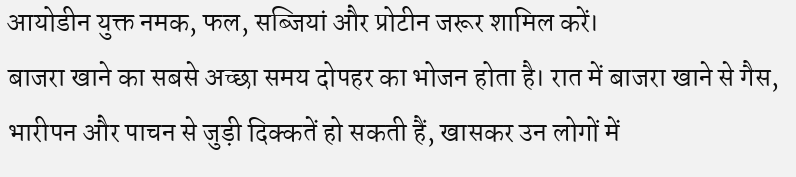आयोडीन युक्त नमक, फल, सब्जियां और प्रोटीन जरूर शामिल करें।
बाजरा खाने का सबसे अच्छा समय दोपहर का भोजन होता है। रात में बाजरा खाने से गैस, भारीपन और पाचन से जुड़ी दिक्कतें हो सकती हैं, खासकर उन लोगों में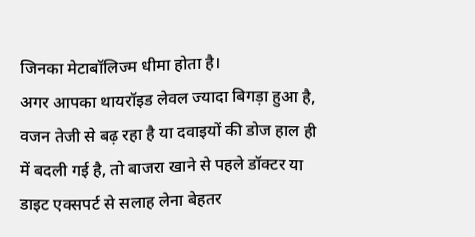जिनका मेटाबॉलिज्म धीमा होता है।
अगर आपका थायरॉइड लेवल ज्यादा बिगड़ा हुआ है, वजन तेजी से बढ़ रहा है या दवाइयों की डोज हाल ही में बदली गई है, तो बाजरा खाने से पहले डॉक्टर या डाइट एक्सपर्ट से सलाह लेना बेहतर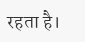रहता है।